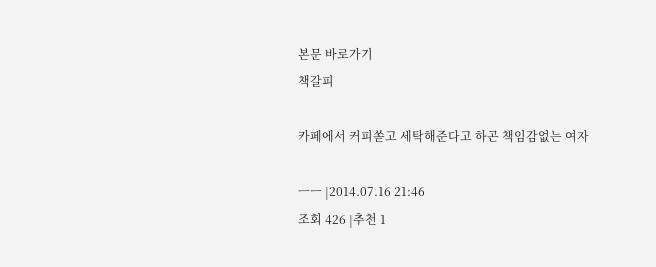본문 바로가기
책갈피

카페에서 커피쏟고 세탁해준다고 하곤 책임감없는 여자

ㅡㅡ |2014.07.16 21:46
조회 426 |추천 1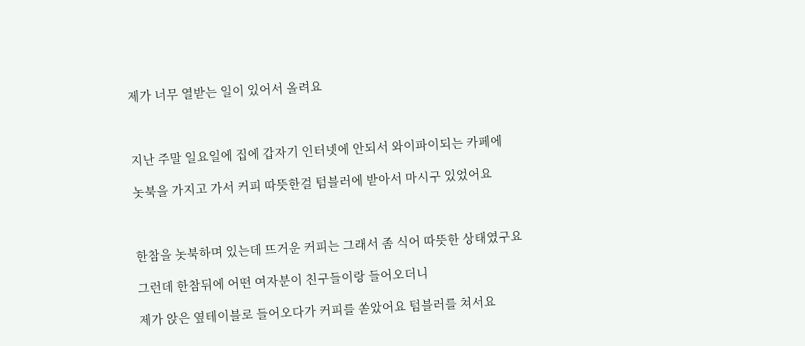제가 너무 열받는 일이 있어서 올려요



지난 주말 일요일에 집에 갑자기 인터넷에 안되서 와이파이되는 카페에

놋북을 가지고 가서 커피 따뜻한걸 텀블러에 받아서 마시구 있었어요



한참을 놋북하며 있는데 뜨거운 커피는 그래서 좀 식어 따뜻한 상태였구요

그런데 한참뒤에 어떤 여자분이 친구들이랑 들어오더니

제가 앉은 옆테이블로 들어오다가 커피를 쏟았어요 텀블러를 쳐서요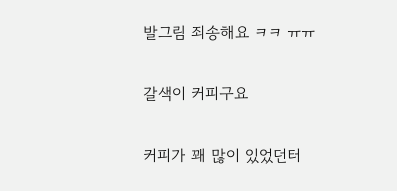발그림 죄송해요 ㅋㅋ ㅠㅠ

갈색이 커피구요

커피가 꽤 많이 있었던터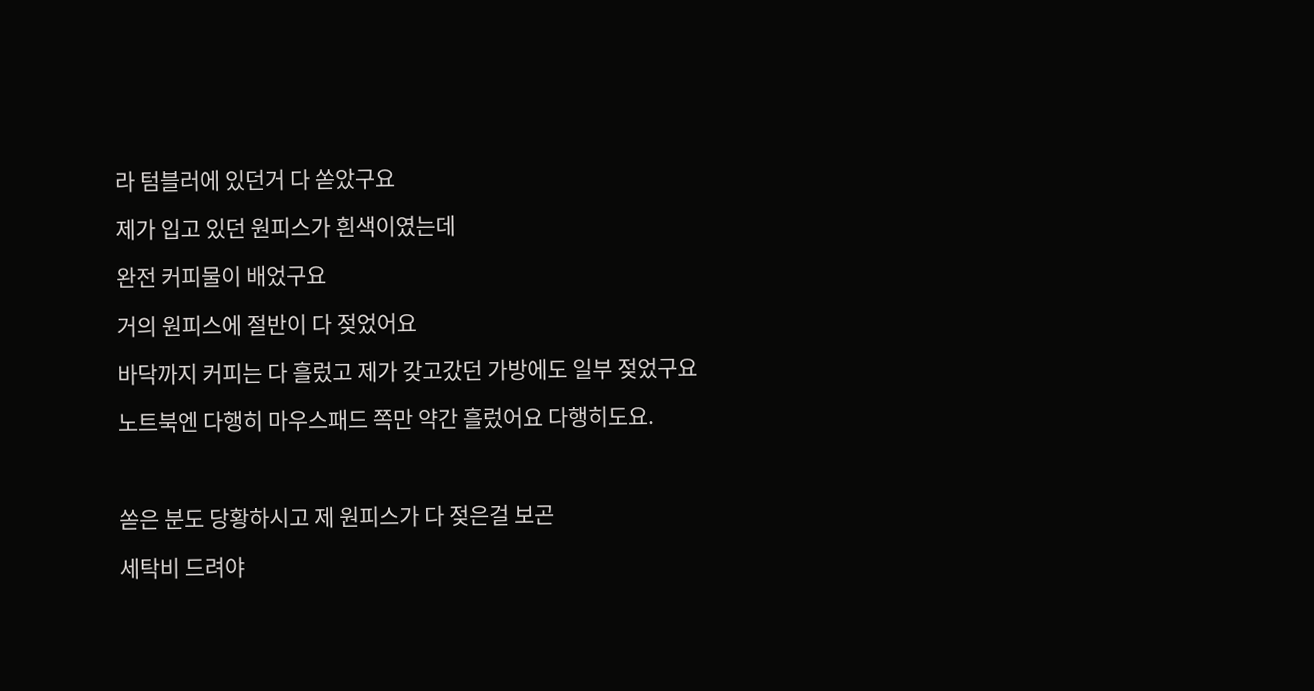라 텀블러에 있던거 다 쏟았구요

제가 입고 있던 원피스가 흰색이였는데

완전 커피물이 배었구요

거의 원피스에 절반이 다 젖었어요

바닥까지 커피는 다 흘렀고 제가 갖고갔던 가방에도 일부 젖었구요

노트북엔 다행히 마우스패드 쪽만 약간 흘렀어요 다행히도요.



쏟은 분도 당황하시고 제 원피스가 다 젖은걸 보곤

세탁비 드려야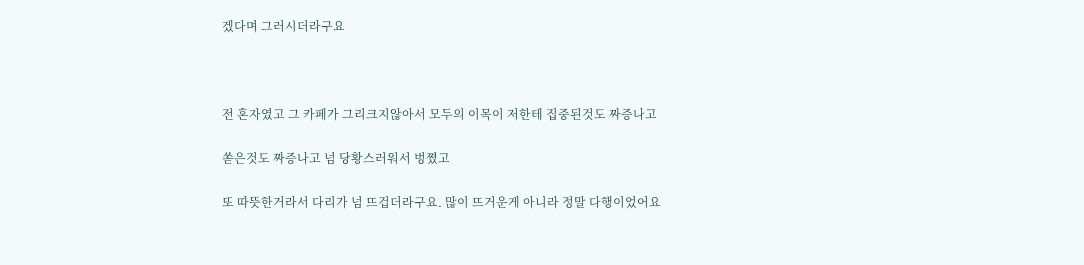겠다며 그러시더라구요



전 혼자였고 그 카페가 그리크지않아서 모두의 이목이 저한테 집중된것도 짜증나고

쏟은것도 짜증나고 넘 당황스러워서 벙쪘고

또 따뜻한거라서 다리가 넘 뜨겁더라구요. 많이 뜨거운게 아니라 정말 다행이었어요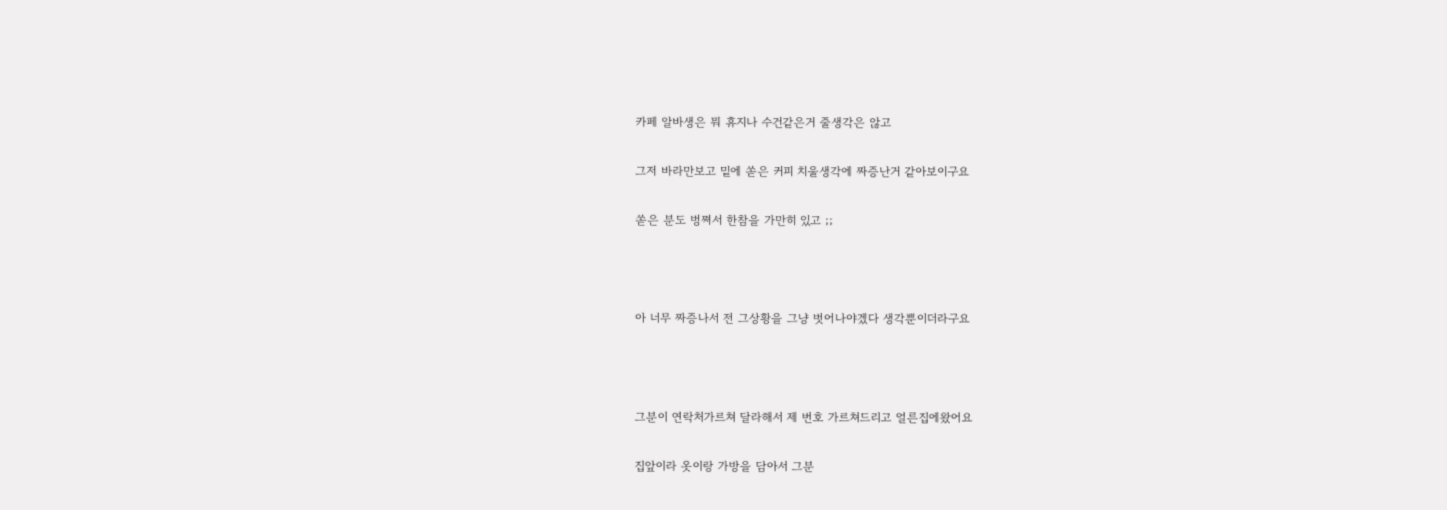카페 알바생은 뭐 휴지나 수건같은거 줄생각은 않고

그저 바라만보고 밑에 쏟은 커피 치울생각에 짜증난거 같아보이구요

쏟은 분도 벙쪄서 한참을 가만히 있고 ;;



아 너무 짜증나서 전 그상황을 그냥 벗어나야겠다 생각뿐이더라구요



그분이 연락처가르쳐 달라해서 제 번호 가르쳐드리고 얼른집에왔어요

집앞이라 옷이랑 가방을 담아서 그분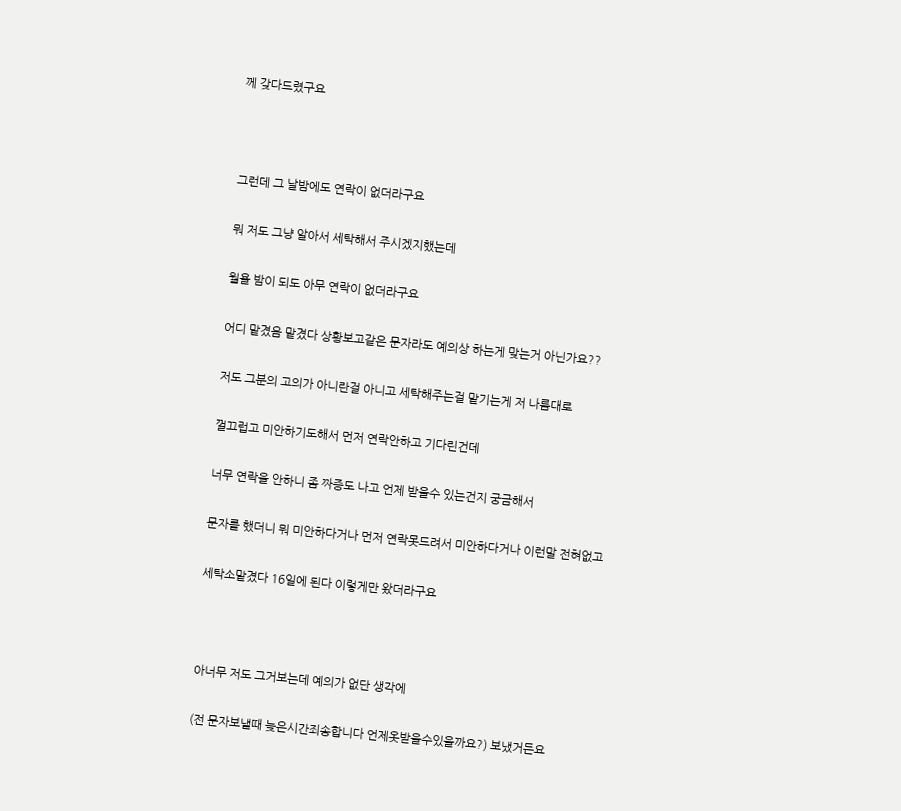께 갖다드렸구요



그런데 그 날밤에도 연락이 없더라구요

뭐 저도 그냥 알아서 세탁해서 주시겠지했는데

월욜 밤이 되도 아무 연락이 없더라구요

어디 맡겼음 맡겼다 상황보고같은 문자라도 예의상 하는게 맞는거 아닌가요??

저도 그분의 고의가 아니란걸 아니고 세탁해주는걸 맡기는게 저 나름대로

껄끄럽고 미안하기도해서 먼저 연락안하고 기다린건데

너무 연락을 안하니 좀 짜증도 나고 언제 받을수 있는건지 궁금해서

문자를 했더니 뭐 미안하다거나 먼저 연락못드려서 미안하다거나 이런말 전혀없고

세탁소맡겼다 16일에 된다 이렇게만 왔더라구요



아너무 저도 그거보는데 예의가 없단 생각에

(전 문자보낼때 늦은시간죄송합니다 언제옷받을수있을까요?) 보냈거든요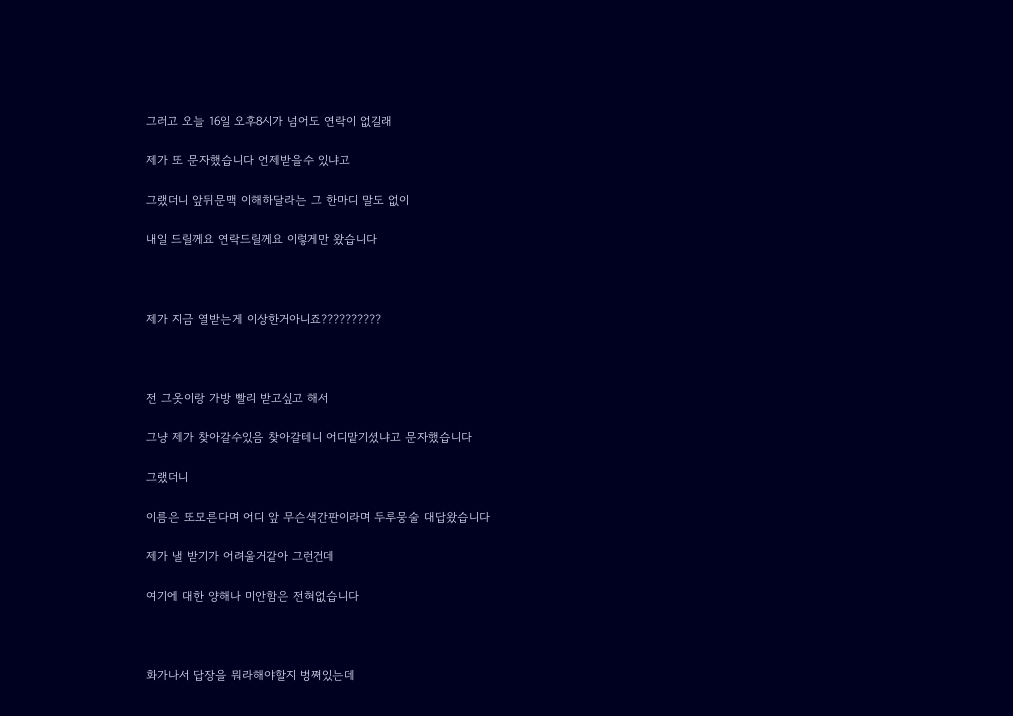그러고 오늘 16일 오후8시가 넘어도 연락이 없길래

제가 또 문자했습니다 언제받을수 있냐고

그랬더니 앞뒤문맥 이해하달라는 그 한마디 말도 없이

내일 드릴께요 연락드릴께요 이렇게만 왔습니다



제가 지금 열받는게 이상한거아니죠??????????



전 그옷이랑 가방 빨리 받고싶고 해서

그냥 제가 찾아갈수있음 찾아갈테니 어디맡기셨냐고 문자했습니다

그랬더니

이름은 또모른다며 어디 앞 무슨색간판이라며 두루뭉술 대답왔습니다

제가 낼 받기가 어려울거같아 그런건데

여기에 대한 양해나 미안함은 전혀없습니다



화가나서 답장을 뭐라해야할지 벙쪄있는데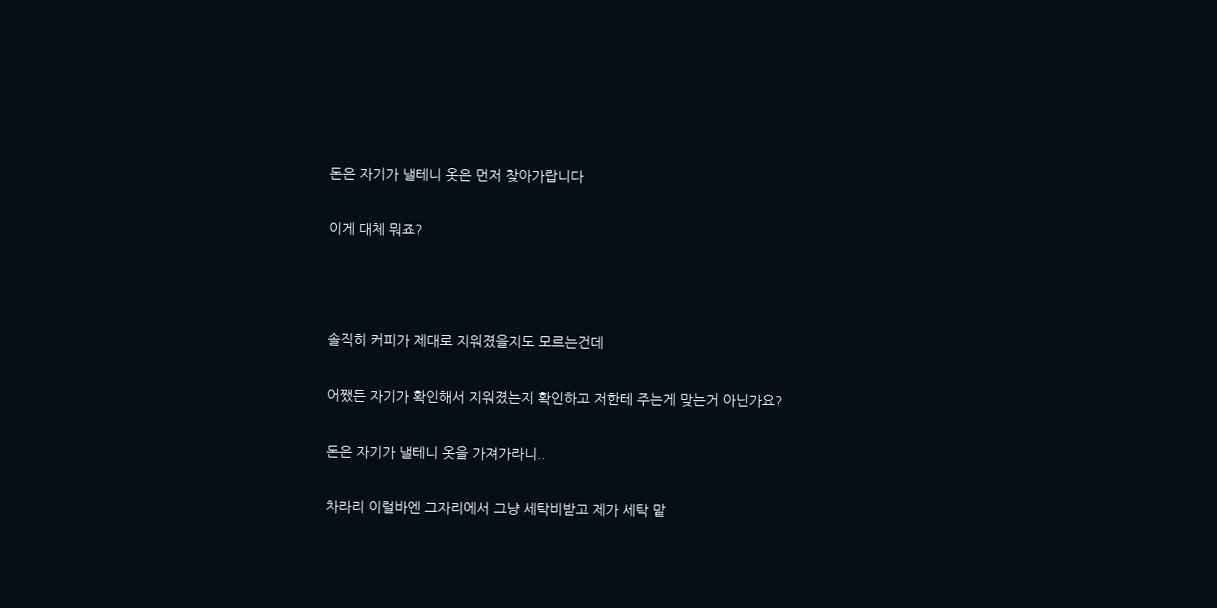돈은 자기가 낼테니 옷은 먼저 찾아가랍니다

이게 대체 뭐죠?



솔직히 커피가 제대로 지워졌을지도 모르는건데

어쨌든 자기가 확인해서 지워졌는지 확인하고 저한테 주는게 맞는거 아닌가요?

돈은 자기가 낼테니 옷을 가져가라니..

차라리 이럴바엔 그자리에서 그냥 세탁비받고 제가 세탁 맡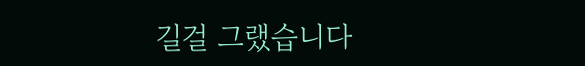길걸 그랬습니다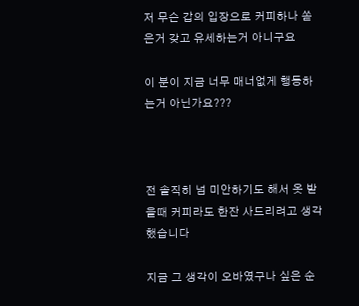저 무슨 갑의 입장으로 커피하나 쏟은거 갖고 유세하는거 아니구요

이 분이 지금 너무 매너없게 행동하는거 아닌가요???



전 솔직히 넘 미안하기도 해서 옷 받을때 커피라도 한잔 사드리려고 생각했습니다

지금 그 생각이 오바였구나 싶은 순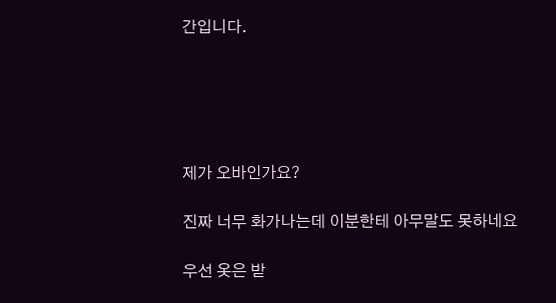간입니다.





제가 오바인가요?

진짜 너무 화가나는데 이분한테 아무말도 못하네요

우선 옷은 받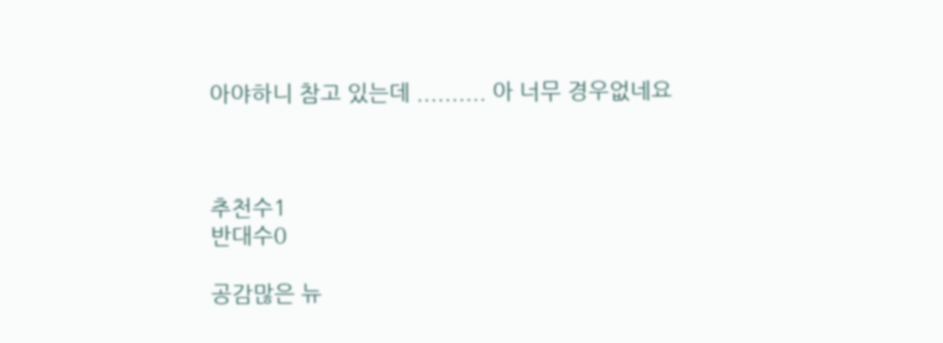아야하니 참고 있는데 .......... 아 너무 경우없네요



추천수1
반대수0

공감많은 뉴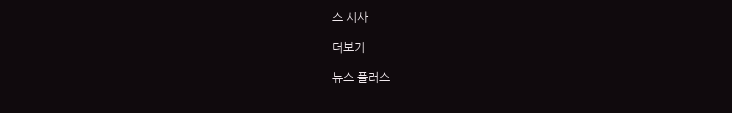스 시사

더보기

뉴스 플러스